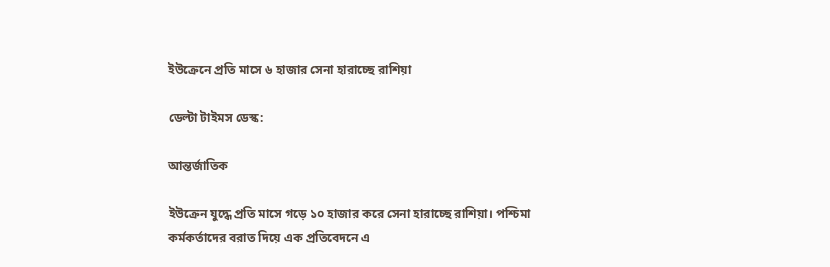ইউক্রেনে প্রতি মাসে ৬ হাজার সেনা হারাচ্ছে রাশিয়া

ডেল্টা টাইমস ডেস্ক:

আন্তর্জাতিক

ইউক্রেন যুদ্ধে প্রতি মাসে গড়ে ১০ হাজার করে সেনা হারাচ্ছে রাশিয়া। পশ্চিমা কর্মকর্তাদের বরাত দিয়ে এক প্রতিবেদনে এ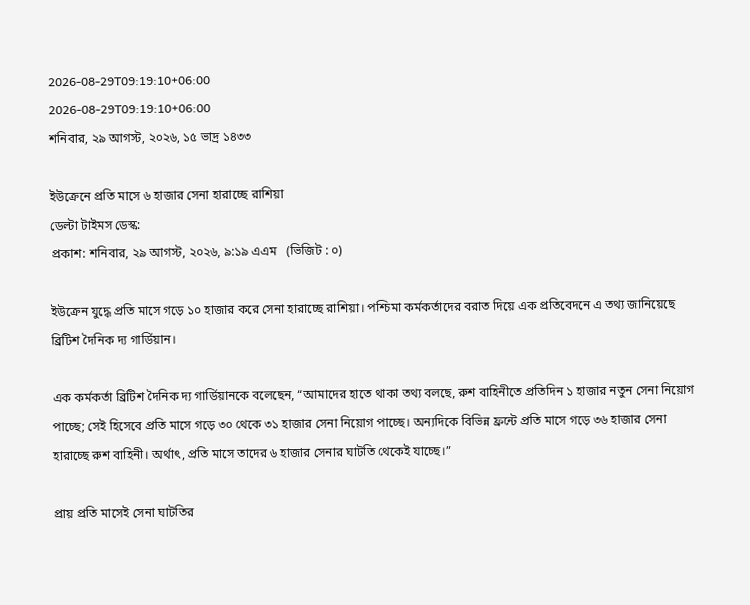2026-08-29T09:19:10+06:00
2026-08-29T09:19:10+06:00
শনিবার, ২৯ আগস্ট, ২০২৬, ১৫ ভাদ্র ১৪৩৩

ইউক্রেনে প্রতি মাসে ৬ হাজার সেনা হারাচ্ছে রাশিয়া
ডেল্টা টাইমস ডেস্ক:
প্রকাশ: শনিবার, ২৯ আগস্ট, ২০২৬, ৯:১৯ এএম   (ভিজিট : ০)

ইউক্রেন যুদ্ধে প্রতি মাসে গড়ে ১০ হাজার করে সেনা হারাচ্ছে রাশিয়া। পশ্চিমা কর্মকর্তাদের বরাত দিয়ে এক প্রতিবেদনে এ তথ্য জানিয়েছে ব্রিটিশ দৈনিক দ্য গার্ডিয়ান।

এক কর্মকর্তা ব্রিটিশ দৈনিক দ্য গার্ডিয়ানকে বলেছেন, “আমাদের হাতে থাকা তথ্য বলছে, রুশ বাহিনীতে প্রতিদিন ১ হাজার নতুন সেনা নিয়োগ পাচ্ছে; সেই হিসেবে প্রতি মাসে গড়ে ৩০ থেকে ৩১ হাজার সেনা নিয়োগ পাচ্ছে। অন্যদিকে বিভিন্ন ফ্রন্টে প্রতি মাসে গড়ে ৩৬ হাজার সেনা হারাচ্ছে রুশ বাহিনী। অর্থাৎ, প্রতি মাসে তাদের ৬ হাজার সেনার ঘাটতি থেকেই যাচ্ছে।”

প্রায় প্রতি মাসেই সেনা ঘাটতির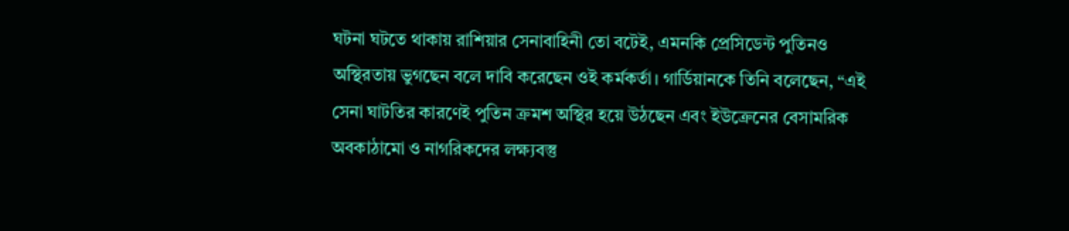ঘটনা ঘটতে থাকায় রাশিয়ার সেনাবাহিনী তো বটেই, এমনকি প্রেসিডেন্ট পুতিনও অস্থিরতায় ভুগছেন বলে দাবি করেছেন ওই কর্মকর্তা। গার্ডিয়ানকে তিনি বলেছেন, “এই সেনা ঘাটতির কারণেই পুতিন ক্রমশ অস্থির হয়ে উঠছেন এবং ইউক্রেনের বেসামরিক অবকাঠামো ও নাগরিকদের লক্ষ্যবস্তু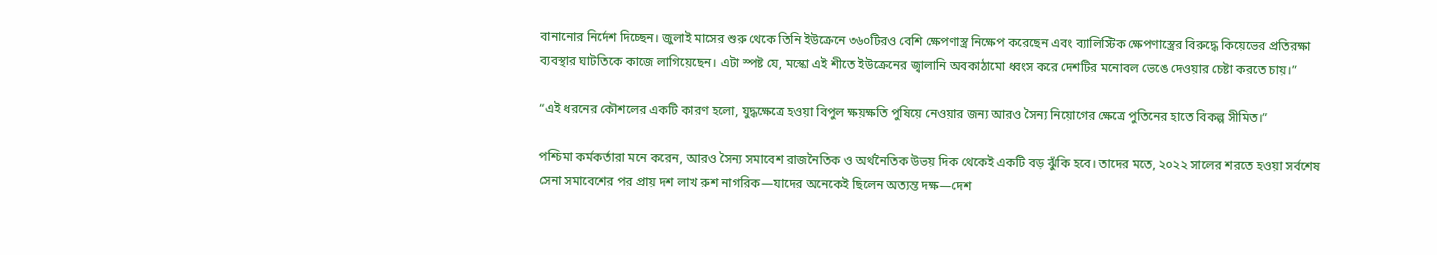বানানোর নির্দেশ দিচ্ছেন। জুলাই মাসের শুরু থেকে তিনি ইউক্রেনে ৩৬০টিরও বেশি ক্ষেপণাস্ত্র নিক্ষেপ করেছেন এবং ব্যালিস্টিক ক্ষেপণাস্ত্রের বিরুদ্ধে কিয়েভের প্রতিরক্ষা ব্যবস্থার ঘাটতিকে কাজে লাগিয়েছেন। এটা স্পষ্ট যে, মস্কো এই শীতে ইউক্রেনের জ্বালানি অবকাঠামো ধ্বংস করে দেশটির মনোবল ভেঙে দেওয়ার চেষ্টা করতে চায়।”

“এই ধরনের কৌশলের একটি কারণ হলো, যুদ্ধক্ষেত্রে হওয়া বিপুল ক্ষয়ক্ষতি পুষিয়ে নেওয়ার জন্য আরও সৈন্য নিয়োগের ক্ষেত্রে পুতিনের হাতে বিকল্প সীমিত।”

পশ্চিমা কর্মকর্তারা মনে করেন, আরও সৈন্য সমাবেশ রাজনৈতিক ও অর্থনৈতিক উভয় দিক থেকেই একটি বড় ঝুঁকি হবে। তাদের মতে, ২০২২ সালের শরতে হওয়া সর্বশেষ সেনা সমাবেশের পর প্রায় দশ লাখ রুশ নাগরিক—যাদের অনেকেই ছিলেন অত্যন্ত দক্ষ—দেশ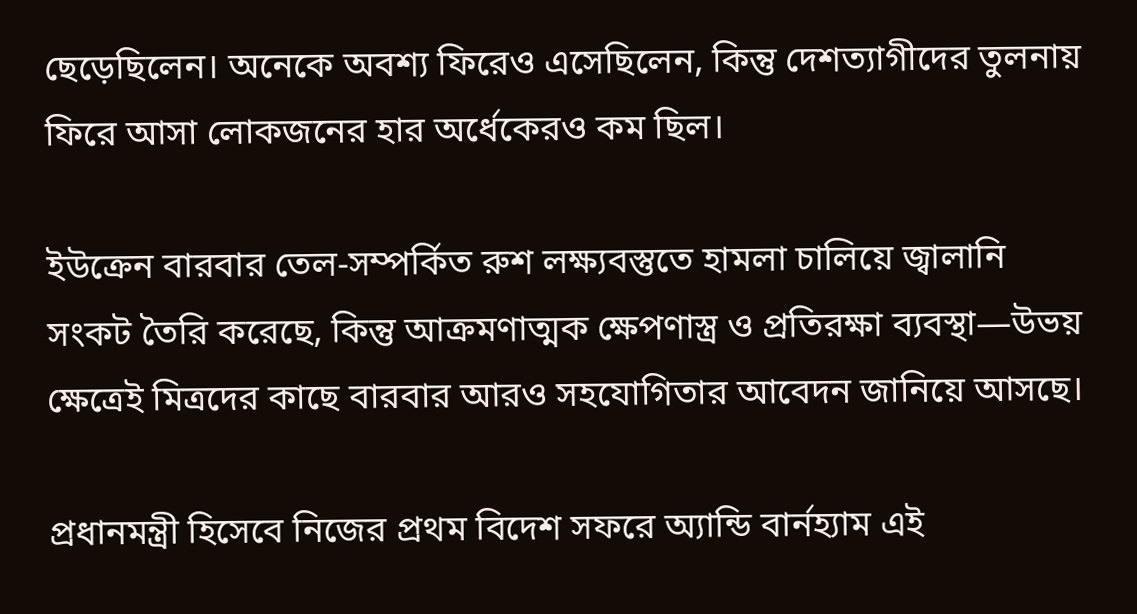ছেড়েছিলেন। অনেকে অবশ্য ফিরেও এসেছিলেন, কিন্তু দেশত্যাগীদের তুলনায় ফিরে আসা লোকজনের হার অর্ধেকেরও কম ছিল।

ইউক্রেন বারবার তেল-সম্পর্কিত রুশ লক্ষ্যবস্তুতে হামলা চালিয়ে জ্বালানি সংকট তৈরি করেছে, কিন্তু আক্রমণাত্মক ক্ষেপণাস্ত্র ও প্রতিরক্ষা ব্যবস্থা—উভয় ক্ষেত্রেই মিত্রদের কাছে বারবার আরও সহযোগিতার আবেদন জানিয়ে আসছে।

প্রধানমন্ত্রী হিসেবে নিজের প্রথম বিদেশ সফরে অ্যান্ডি বার্নহ্যাম এই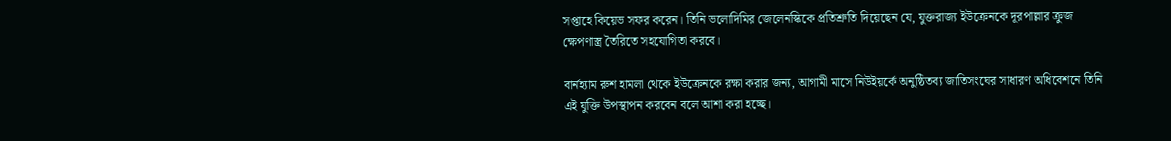সপ্তাহে কিয়েভ সফর করেন। তিনি ভলোদিমির জেলেনস্কিকে প্রতিশ্রুতি দিয়েছেন যে, যুক্তরাজ্য ইউক্রেনকে দূরপাল্লার ক্রুজ ক্ষেপণাস্ত্র তৈরিতে সহযোগিতা করবে।

বার্নহ্যাম রুশ হামলা থেকে ইউক্রেনকে রক্ষা করার জন্য, আগামী মাসে নিউইয়র্কে অনুষ্ঠিতব্য জাতিসংঘের সাধারণ অধিবেশনে তিনি এই যুক্তি উপস্থাপন করবেন বলে আশা করা হচ্ছে।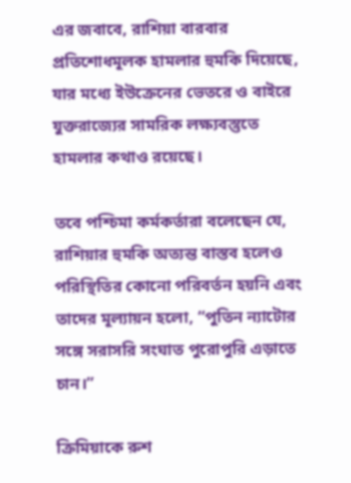এর জবাবে, রাশিয়া বারবার প্রতিশোধমূলক হামলার হুমকি দিয়েছে, যার মধ্যে ইউক্রেনের ভেতরে ও বাইরে যুক্তরাজ্যের সামরিক লক্ষ্যবস্তুতে হামলার কথাও রয়েছে।

তবে পশ্চিমা কর্মকর্তারা বলেছেন যে, রাশিয়ার হুমকি অত্যন্ত বাস্তব হলেও পরিস্থিতির কোনো পরিবর্তন হয়নি এবং তাদের মূল্যায়ন হলো, “পুতিন ন্যাটোর সঙ্গে সরাসরি সংঘাত পুরোপুরি এড়াতে চান।”

ক্রিমিয়াকে রুশ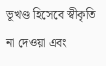ভূখণ্ড হিসেবে স্বীকৃতি না দেওয়া এবং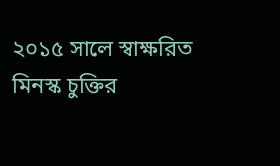২০১৫ সালে স্বাক্ষরিত মিনস্ক চুক্তির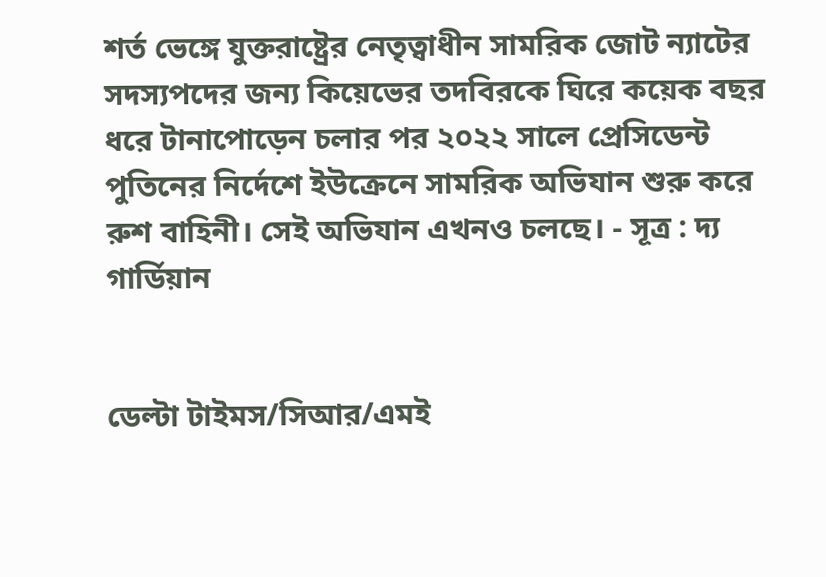শর্ত ভেঙ্গে যুক্তরাষ্ট্রের নেতৃত্বাধীন সামরিক জোট ন্যাটের সদস্যপদের জন্য কিয়েভের তদবিরকে ঘিরে কয়েক বছর ধরে টানাপোড়েন চলার পর ২০২২ সালে প্রেসিডেন্ট পুতিনের নির্দেশে ইউক্রেনে সামরিক অভিযান শুরু করে রুশ বাহিনী। সেই অভিযান এখনও চলছে। - সূত্র : দ্য গার্ডিয়ান


ডেল্টা টাইমস/সিআর/এমই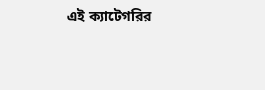এই ক্যাটেগরির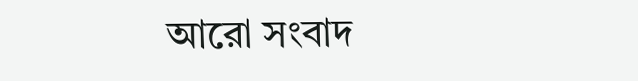আরো সংবাদ